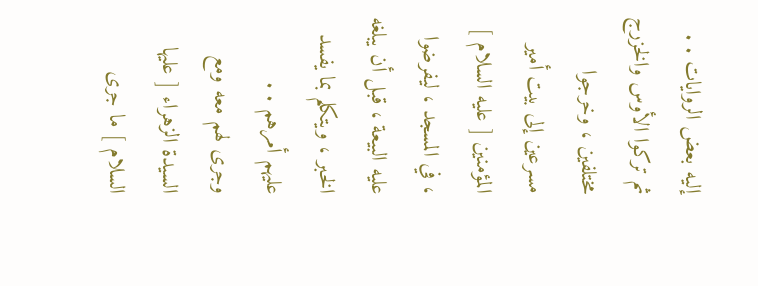إليه بعض الروايات . . ثم تركوا الأوس والخزرج مختلفين ، وخرجوا مسرعين إلى بيت أمير المؤمنين [ عليه السلام ] ، في المسجد ، ليفرضوا عليه البيعة ، قبل أن يبلغه الخبر ، ويتكلم بما يفسد عليهم أمرهم . .
وجرى لهم معه ومع السيدة الزهراء [ عليها السلام ] ما جرى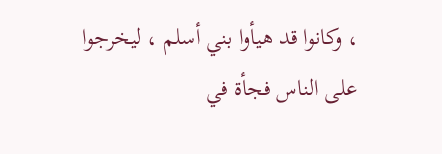، وكانوا قد هيأوا بني أسلم ، ليخرجوا على الناس فجأة في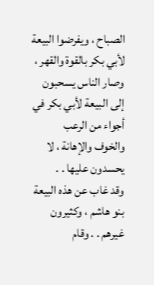الصباح ، ويفرضوا البيعة لأبي بكر بالقوة والقهر ، وصار الناس يسحبون إلى البيعة لأبي بكر في أجواء من الرعب والخوف والإهانة ، لا يحسدون عليها . .
وقد غاب عن هذه البيعة بنو هاشم ، وكثيرون غيرهم . . وقام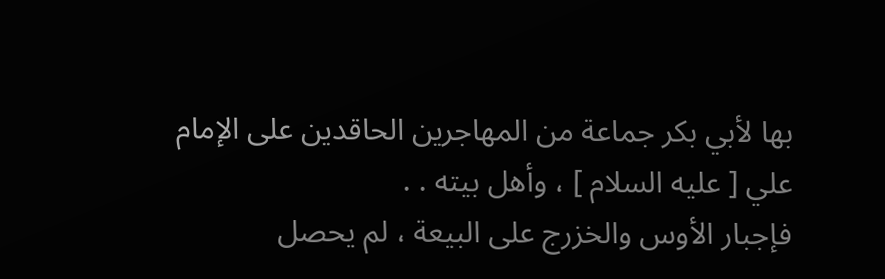بها لأبي بكر جماعة من المهاجرين الحاقدين على الإمام علي [ عليه السلام ] ، وأهل بيته . .
فإجبار الأوس والخزرج على البيعة ، لم يحصل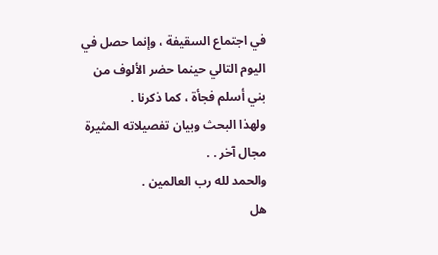في اجتماع السقيفة ، وإنما حصل في اليوم التالي حينما حضر الألوف من بني أسلم فجأة ، كما ذكرنا .
ولهذا البحث وبيان تفصيلاته المثيرة مجال آخر . .
والحمد لله رب العالمين .
هل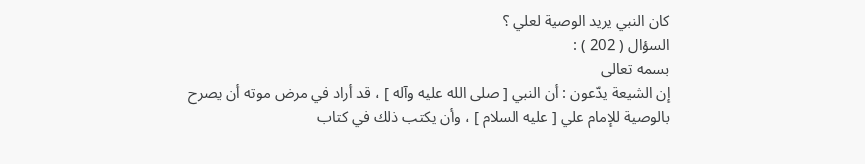كان النبي يريد الوصية لعلي ؟
السؤال ( 202 ) :
بسمه تعالى
إن الشيعة يدّعون : أن النبي [ صلى الله عليه وآله ] ، قد أراد في مرض موته أن يصرح بالوصية للإمام علي [ عليه السلام ] ، وأن يكتب ذلك في كتاب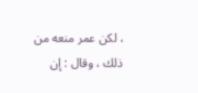، لكن عمر منعه من ذلك ، وقال : إن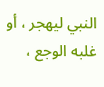النبي ليهجر ، أو غلبه الوجع ،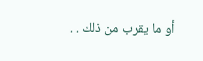أو ما يقرب من ذلك . .